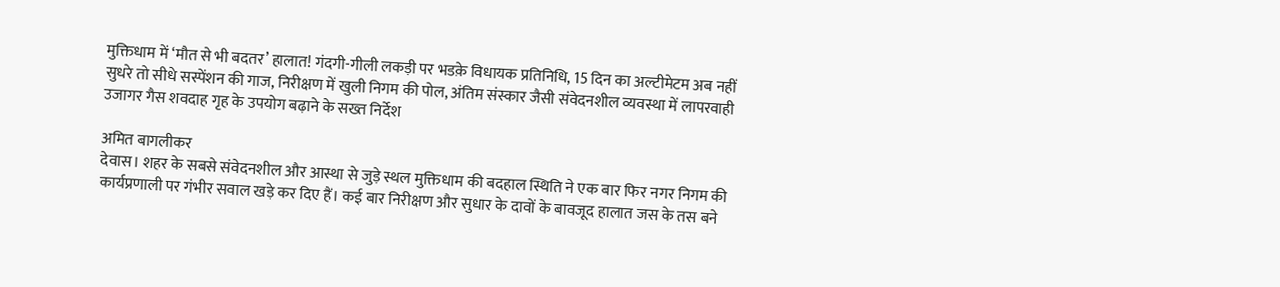मुक्तिधाम में ‘मौत से भी बदतर’ हालात! गंदगी-गीली लकड़ी पर भडक़े विधायक प्रतिनिधि, 15 दिन का अल्टीमेटम अब नहीं सुधरे तो सीधे सस्पेंशन की गाज, निरीक्षण में खुली निगम की पोल, अंतिम संस्कार जैसी संवेदनशील व्यवस्था में लापरवाही उजागर गैस शवदाह गृह के उपयोग बढ़ाने के सख्त निर्देश

अमित बागलीकर
देवास। शहर के सबसे संवेदनशील और आस्था से जुड़े स्थल मुक्तिधाम की बदहाल स्थिति ने एक बार फिर नगर निगम की कार्यप्रणाली पर गंभीर सवाल खड़े कर दिए हैं। कई बार निरीक्षण और सुधार के दावों के बावजूद हालात जस के तस बने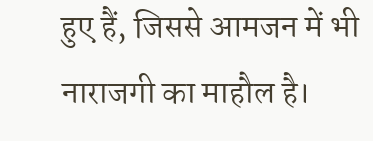हुए हैं, जिससे आमजन में भी नाराजगी का माहौल है।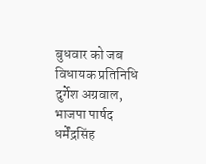बुधवार को जब विधायक प्रतिनिधि दुर्गेश अग्रवाल, भाजपा पार्षद धर्मेंद्रसिंह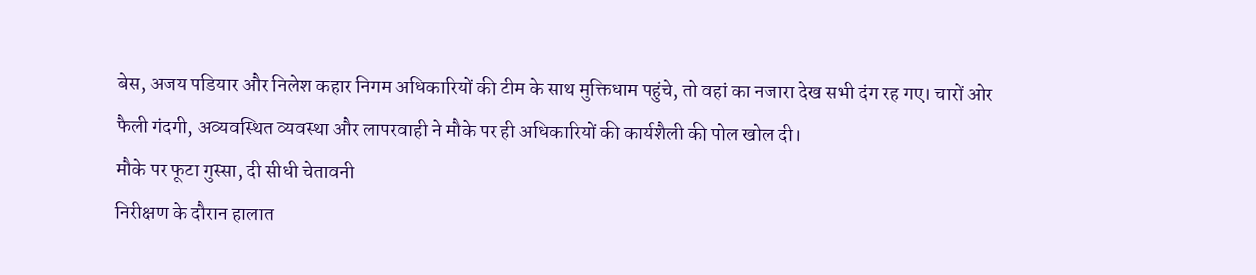बेस, अजय पडियार और निलेश कहार निगम अधिकारियों की टीम के साथ मुक्तिधाम पहुंचे, तो वहां का नजारा देख सभी दंग रह गए। चारों ओर फैली गंदगी, अव्यवस्थित व्यवस्था और लापरवाही ने मौके पर ही अधिकारियों की कार्यशैली की पोल खोल दी।
मौके पर फूटा गुस्सा, दी सीधी चेतावनी
निरीक्षण के दौरान हालात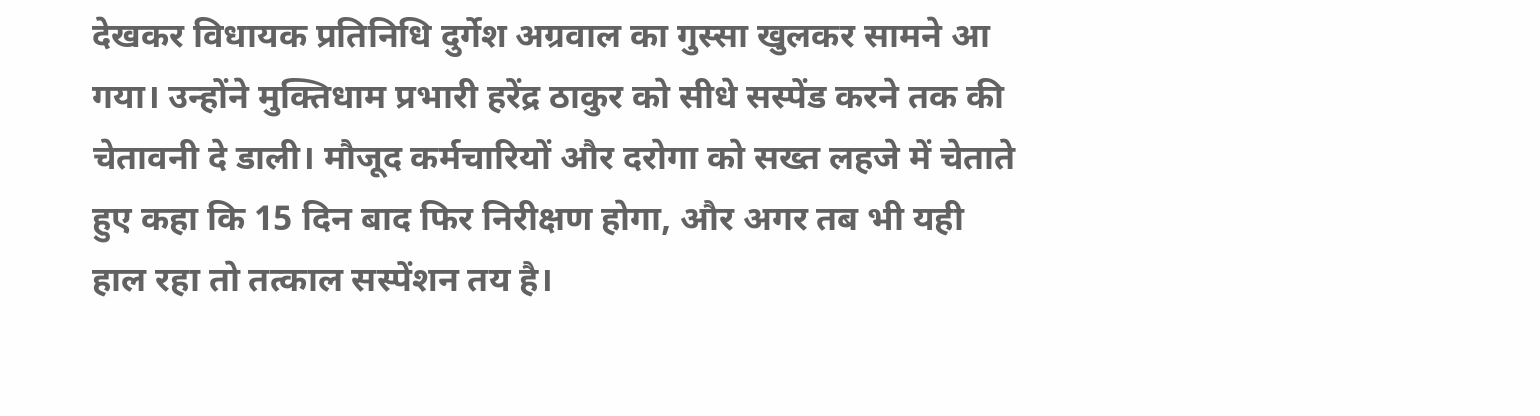देखकर विधायक प्रतिनिधि दुर्गेश अग्रवाल का गुस्सा खुलकर सामने आ गया। उन्होंने मुक्तिधाम प्रभारी हरेंद्र ठाकुर को सीधे सस्पेंड करने तक की चेतावनी दे डाली। मौजूद कर्मचारियों और दरोगा को सख्त लहजे में चेताते हुए कहा कि 15 दिन बाद फिर निरीक्षण होगा, और अगर तब भी यही हाल रहा तो तत्काल सस्पेंशन तय है।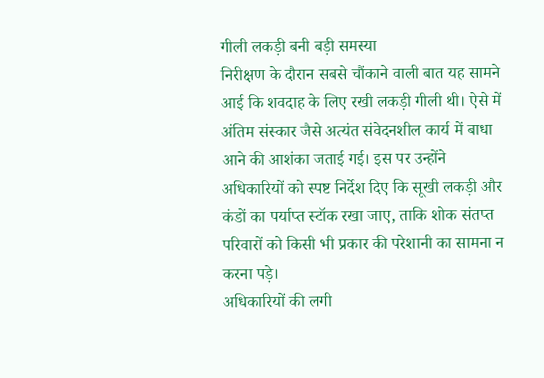गीली लकड़ी बनी बड़ी समस्या
निरीक्षण के दौरान सबसे चौंकाने वाली बात यह सामने आई कि शवदाह के लिए रखी लकड़ी गीली थी। ऐसे में अंतिम संस्कार जैसे अत्यंत संवेदनशील कार्य में बाधा आने की आशंका जताई गई। इस पर उन्होंने अधिकारियों को स्पष्ट निर्देश दिए कि सूखी लकड़ी और कंडों का पर्याप्त स्टॉक रखा जाए, ताकि शोक संतप्त परिवारों को किसी भी प्रकार की परेशानी का सामना न करना पड़े।
अधिकारियों की लगी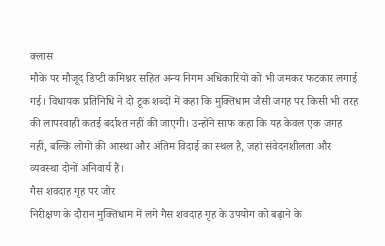क्लास
मौके पर मौजूद डिप्टी कमिश्नर सहित अन्य निगम अधिकारियों को भी जमकर फटकार लगाई गई। विधायक प्रतिनिधि ने दो टूक शब्दों में कहा कि मुक्तिधाम जैसी जगह पर किसी भी तरह की लापरवाही कतई बर्दाश्त नहीं की जाएगी। उन्होंने साफ कहा कि यह केवल एक जगह नहीं, बल्कि लोगों की आस्था और अंतिम विदाई का स्थल है, जहां संवेदनशीलता और व्यवस्था दोनों अनिवार्य हैं।
गैस शवदाह गृह पर जोर
निरीक्षण के दौरान मुक्तिधाम में लगे गैस शवदाह गृह के उपयोग को बढ़ाने के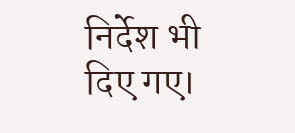निर्देश भी दिए गए।